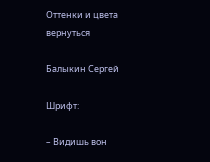Оттенки и цвета
вернуться

Балыкин Сергей

Шрифт:

– Видишь вон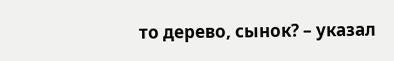то дерево, сынок? – указал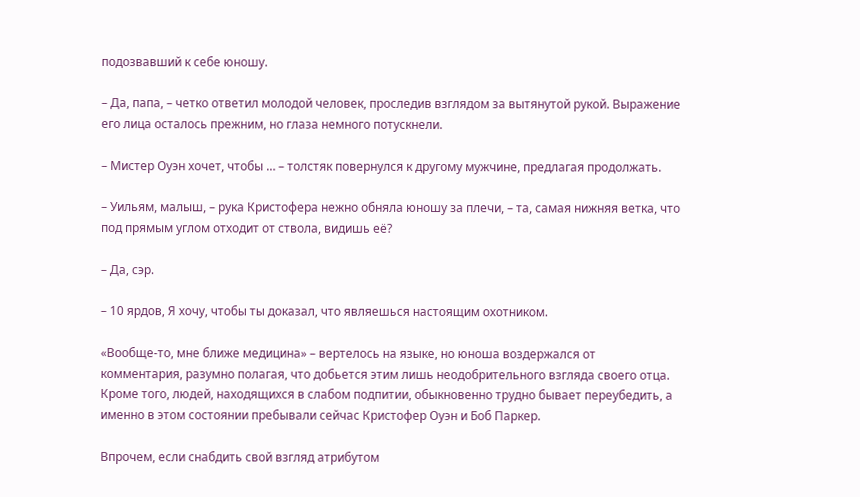подозвавший к себе юношу.

– Да, папа, – четко ответил молодой человек, проследив взглядом за вытянутой рукой. Выражение его лица осталось прежним, но глаза немного потускнели.

– Мистер Оуэн хочет, чтобы … – толстяк повернулся к другому мужчине, предлагая продолжать.

– Уильям, малыш, – рука Кристофера нежно обняла юношу за плечи, – та, самая нижняя ветка, что под прямым углом отходит от ствола, видишь её?

– Да, сэр.

– 10 ярдов, Я хочу, чтобы ты доказал, что являешься настоящим охотником.

«Вообще-то, мне ближе медицина» – вертелось на языке, но юноша воздержался от комментария, разумно полагая, что добьется этим лишь неодобрительного взгляда своего отца. Кроме того, людей, находящихся в слабом подпитии, обыкновенно трудно бывает переубедить, а именно в этом состоянии пребывали сейчас Кристофер Оуэн и Боб Паркер.

Впрочем, если снабдить свой взгляд атрибутом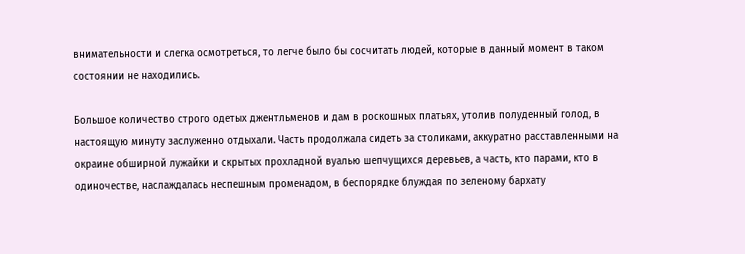внимательности и слегка осмотреться, то легче было бы сосчитать людей, которые в данный момент в таком состоянии не находились.

Большое количество строго одетых джентльменов и дам в роскошных платьях, утолив полуденный голод, в настоящую минуту заслуженно отдыхали. Часть продолжала сидеть за столиками, аккуратно расставленными на окраине обширной лужайки и скрытых прохладной вуалью шепчущихся деревьев, а часть, кто парами, кто в одиночестве, наслаждалась неспешным променадом, в беспорядке блуждая по зеленому бархату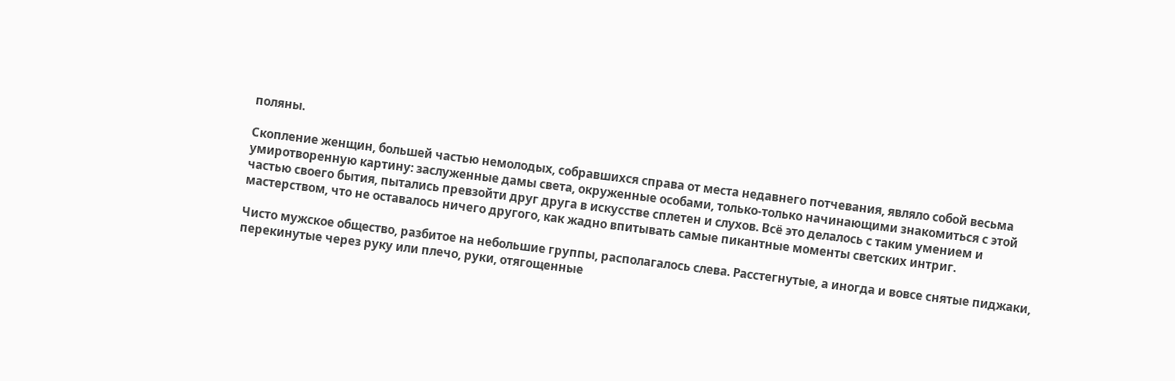поляны.

Скопление женщин, большей частью немолодых, собравшихся справа от места недавнего потчевания, являло собой весьма умиротворенную картину: заслуженные дамы света, окруженные особами, только-только начинающими знакомиться с этой частью своего бытия, пытались превзойти друг друга в искусстве сплетен и слухов. Всё это делалось с таким умением и мастерством, что не оставалось ничего другого, как жадно впитывать самые пикантные моменты светских интриг.

Чисто мужское общество, разбитое на небольшие группы, располагалось слева. Расстегнутые, а иногда и вовсе снятые пиджаки, перекинутые через руку или плечо, руки, отягощенные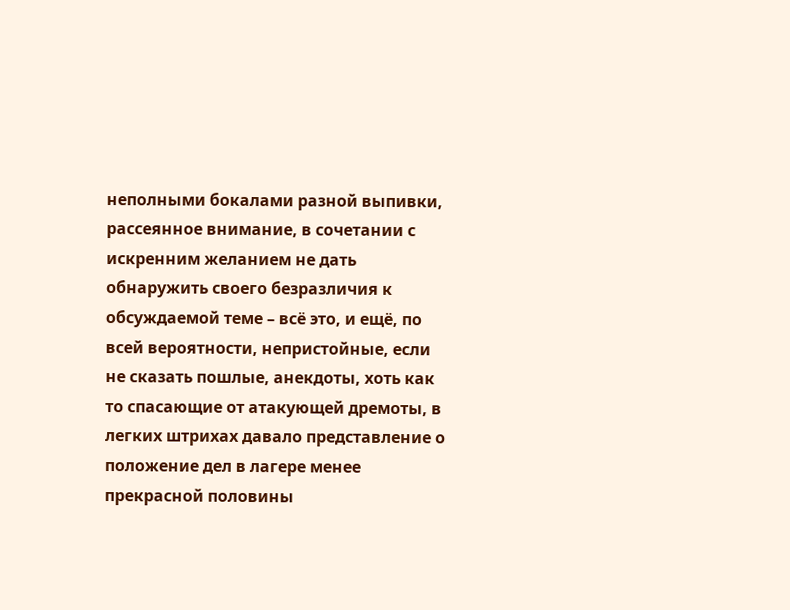неполными бокалами разной выпивки, рассеянное внимание, в сочетании с искренним желанием не дать обнаружить своего безразличия к обсуждаемой теме – всё это, и ещё, по всей вероятности, непристойные, если не сказать пошлые, анекдоты, хоть как то спасающие от атакующей дремоты, в легких штрихах давало представление о положение дел в лагере менее прекрасной половины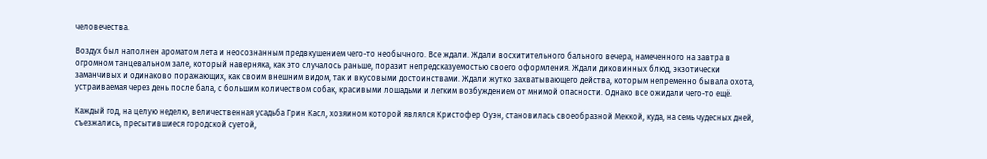человечества.

Воздух был наполнен ароматом лета и неосознанным предвкушением чего-то необычного. Все ждали. Ждали восхитительного бального вечера, намеченного на завтра в огромном танцевальном зале, который наверняка, как это случалось раньше, поразит непредсказуемостью своего оформления. Ждали диковинных блюд, экзотически заманчивых и одинаково поражающих, как своим внешним видом, так и вкусовыми достоинствами. Ждали жутко захватывающего действа, которым непременно бывала охота, устраиваемая через день после бала, с большим количеством собак, красивыми лошадьми и легким возбуждением от мнимой опасности. Однако все ожидали чего-то ещё.

Каждый год, на целую неделю, величественная усадьба Грин Касл, хозяином которой являлся Кристофер Оуэн, становилась своеобразной Меккой, куда, на семь чудесных дней, съезжались, пресытившиеся городской суетой,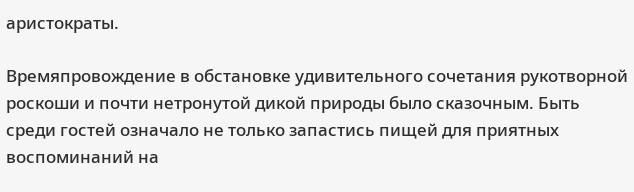аристократы.

Времяпровождение в обстановке удивительного сочетания рукотворной роскоши и почти нетронутой дикой природы было сказочным. Быть среди гостей означало не только запастись пищей для приятных воспоминаний на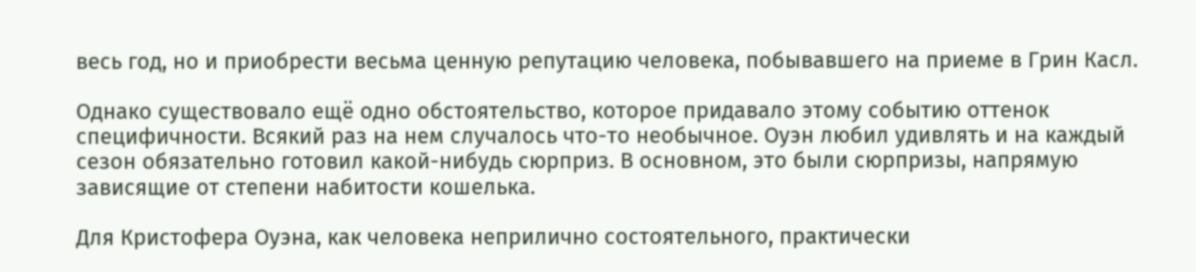весь год, но и приобрести весьма ценную репутацию человека, побывавшего на приеме в Грин Касл.

Однако существовало ещё одно обстоятельство, которое придавало этому событию оттенок специфичности. Всякий раз на нем случалось что-то необычное. Оуэн любил удивлять и на каждый сезон обязательно готовил какой-нибудь сюрприз. В основном, это были сюрпризы, напрямую зависящие от степени набитости кошелька.

Для Кристофера Оуэна, как человека неприлично состоятельного, практически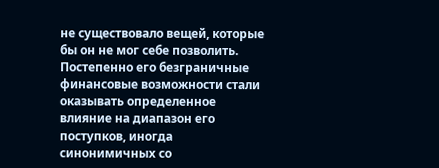не существовало вещей, которые бы он не мог себе позволить. Постепенно его безграничные финансовые возможности стали оказывать определенное влияние на диапазон его поступков, иногда синонимичных со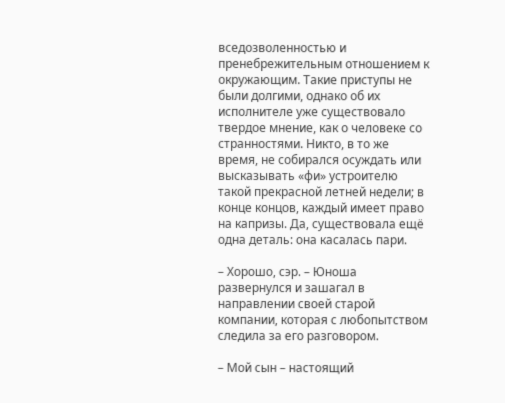вседозволенностью и пренебрежительным отношением к окружающим. Такие приступы не были долгими, однако об их исполнителе уже существовало твердое мнение, как о человеке со странностями. Никто, в то же время, не собирался осуждать или высказывать «фи» устроителю такой прекрасной летней недели; в конце концов, каждый имеет право на капризы. Да, существовала ещё одна деталь: она касалась пари.

– Хорошо, сэр. – Юноша развернулся и зашагал в направлении своей старой компании, которая с любопытством следила за его разговором.

– Мой сын – настоящий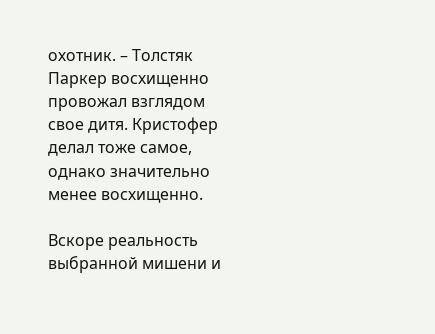охотник. – Толстяк Паркер восхищенно провожал взглядом свое дитя. Кристофер делал тоже самое, однако значительно менее восхищенно.

Вскоре реальность выбранной мишени и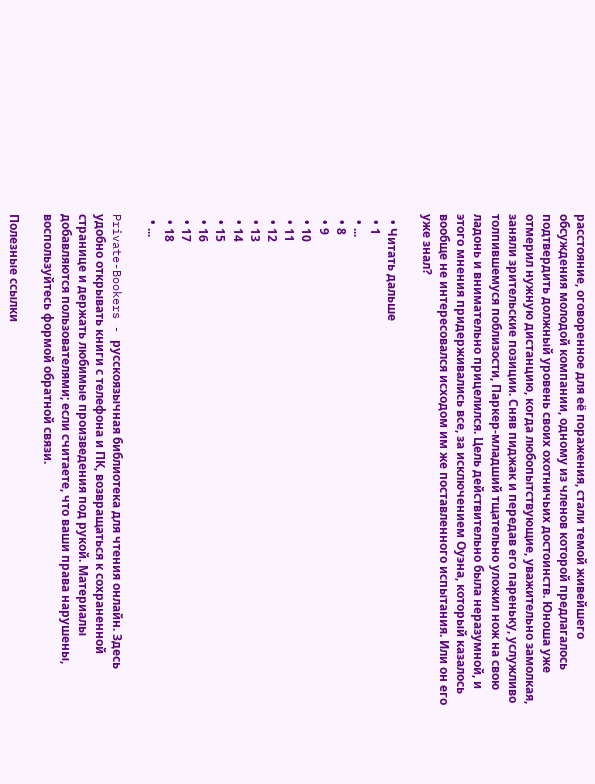расстояние, оговоренное для её поражения, стали темой живейшего обсуждения молодой компании, одному из членов которой предлагалось подтвердить должный уровень своих охотничьих достоинств. Юноша уже отмерил нужную дистанцию, когда любопытствующие, уважительно замолкая, заняли зрительские позиции. Сняв пиджак и передав его пареньку, услужливо толпившемуся поблизости, Паркер-младший тщательно уложил нож на свою ладонь и внимательно прицелился. Цель действительно была неразумной, и этого мнения придерживались все, за исключением Оуэна, который казалось вообще не интересовался исходом им же поставленного испытания. Или он его уже знал?

  • Читать дальше
  • 1
  • ...
  • 8
  • 9
  • 10
  • 11
  • 12
  • 13
  • 14
  • 15
  • 16
  • 17
  • 18
  • ...

Private-Bookers - русскоязычная библиотека для чтения онлайн. Здесь удобно открывать книги с телефона и ПК, возвращаться к сохраненной странице и держать любимые произведения под рукой. Материалы добавляются пользователями; если считаете, что ваши права нарушены, воспользуйтесь формой обратной связи.

Полезные ссылки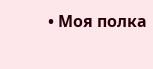• Моя полка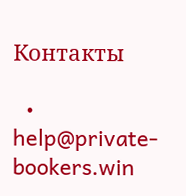Контакты

  • help@private-bookers.win